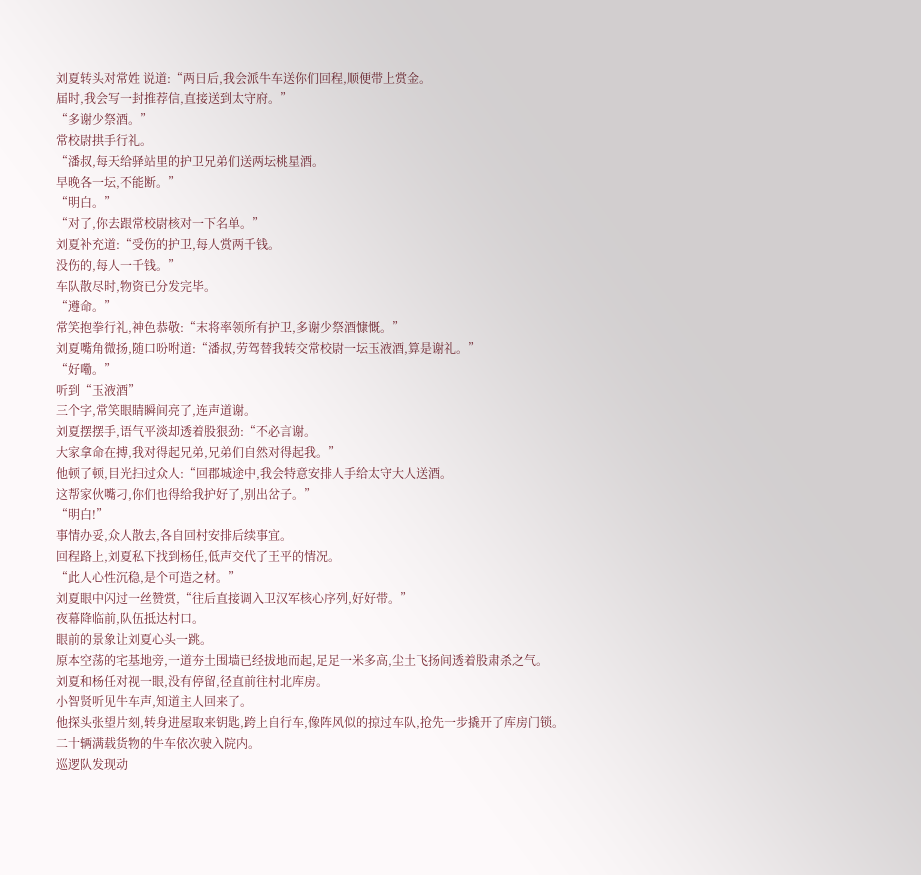刘夏转头对常姓 说道:“两日后,我会派牛车送你们回程,顺便带上赏金。
届时,我会写一封推荐信,直接送到太守府。”
“多谢少祭酒。”
常校尉拱手行礼。
“潘叔,每天给驿站里的护卫兄弟们送两坛桃星酒。
早晚各一坛,不能断。”
“明白。”
“对了,你去跟常校尉核对一下名单。”
刘夏补充道:“受伤的护卫,每人赏两千钱。
没伤的,每人一千钱。”
车队散尽时,物资已分发完毕。
“遵命。”
常笑抱拳行礼,神色恭敬:“末将率领所有护卫,多谢少祭酒慷慨。”
刘夏嘴角微扬,随口吩咐道:“潘叔,劳驾替我转交常校尉一坛玉液酒,算是谢礼。”
“好嘞。”
听到“玉液酒”
三个字,常笑眼睛瞬间亮了,连声道谢。
刘夏摆摆手,语气平淡却透着股狠劲:“不必言谢。
大家拿命在搏,我对得起兄弟,兄弟们自然对得起我。”
他顿了顿,目光扫过众人:“回郡城途中,我会特意安排人手给太守大人送酒。
这帮家伙嘴刁,你们也得给我护好了,别出岔子。”
“明白!”
事情办妥,众人散去,各自回村安排后续事宜。
回程路上,刘夏私下找到杨任,低声交代了王平的情况。
“此人心性沉稳,是个可造之材。”
刘夏眼中闪过一丝赞赏,“往后直接调入卫汉军核心序列,好好带。”
夜幕降临前,队伍抵达村口。
眼前的景象让刘夏心头一跳。
原本空荡的宅基地旁,一道夯土围墙已经拔地而起,足足一米多高,尘土飞扬间透着股肃杀之气。
刘夏和杨任对视一眼,没有停留,径直前往村北库房。
小智贤听见牛车声,知道主人回来了。
他探头张望片刻,转身进屋取来钥匙,跨上自行车,像阵风似的掠过车队,抢先一步撬开了库房门锁。
二十辆满载货物的牛车依次驶入院内。
巡逻队发现动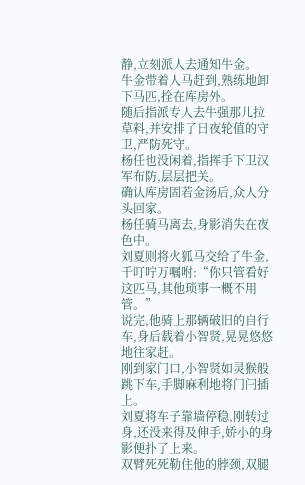静,立刻派人去通知牛金。
牛金带着人马赶到,熟练地卸下马匹,拴在库房外。
随后指派专人去牛强那儿拉草料,并安排了日夜轮值的守卫,严防死守。
杨任也没闲着,指挥手下卫汉军布防,层层把关。
确认库房固若金汤后,众人分头回家。
杨任骑马离去,身影消失在夜色中。
刘夏则将火狐马交给了牛金,千叮咛万嘱咐:“你只管看好这匹马,其他琐事一概不用管。”
说完,他骑上那辆破旧的自行车,身后载着小智贤,晃晃悠悠地往家赶。
刚到家门口,小智贤如灵猴般跳下车,手脚麻利地将门闩插上。
刘夏将车子靠墙停稳,刚转过身,还没来得及伸手,娇小的身影便扑了上来。
双臂死死勒住他的脖颈,双腿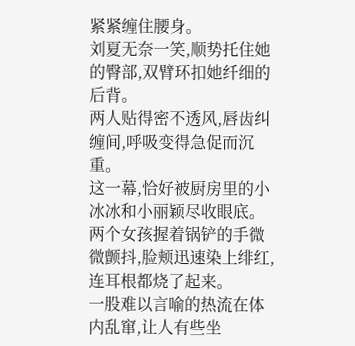紧紧缠住腰身。
刘夏无奈一笑,顺势托住她的臀部,双臂环扣她纤细的后背。
两人贴得密不透风,唇齿纠缠间,呼吸变得急促而沉重。
这一幕,恰好被厨房里的小冰冰和小丽颖尽收眼底。
两个女孩握着锅铲的手微微颤抖,脸颊迅速染上绯红,连耳根都烧了起来。
一股难以言喻的热流在体内乱窜,让人有些坐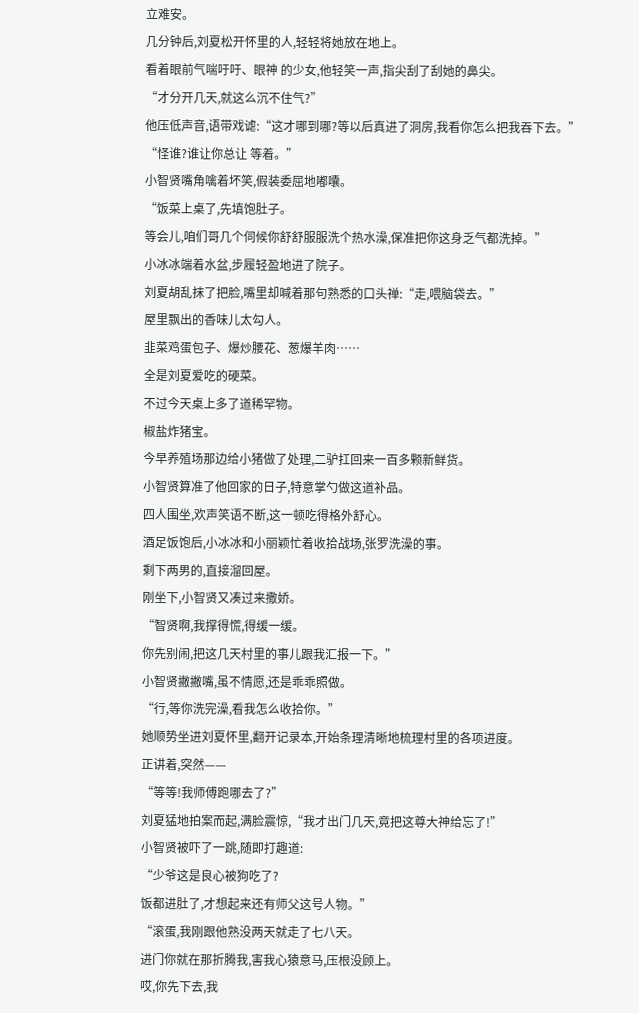立难安。
几分钟后,刘夏松开怀里的人,轻轻将她放在地上。
看着眼前气喘吁吁、眼神 的少女,他轻笑一声,指尖刮了刮她的鼻尖。
“才分开几天,就这么沉不住气?”
他压低声音,语带戏谑:“这才哪到哪?等以后真进了洞房,我看你怎么把我吞下去。”
“怪谁?谁让你总让 等着。”
小智贤嘴角噙着坏笑,假装委屈地嘟囔。
“饭菜上桌了,先填饱肚子。
等会儿,咱们哥几个伺候你舒舒服服洗个热水澡,保准把你这身乏气都洗掉。”
小冰冰端着水盆,步履轻盈地进了院子。
刘夏胡乱抹了把脸,嘴里却喊着那句熟悉的口头禅:“走,喂脑袋去。”
屋里飘出的香味儿太勾人。
韭菜鸡蛋包子、爆炒腰花、葱爆羊肉……
全是刘夏爱吃的硬菜。
不过今天桌上多了道稀罕物。
椒盐炸猪宝。
今早养殖场那边给小猪做了处理,二驴扛回来一百多颗新鲜货。
小智贤算准了他回家的日子,特意掌勺做这道补品。
四人围坐,欢声笑语不断,这一顿吃得格外舒心。
酒足饭饱后,小冰冰和小丽颖忙着收拾战场,张罗洗澡的事。
剩下两男的,直接溜回屋。
刚坐下,小智贤又凑过来撒娇。
“智贤啊,我撑得慌,得缓一缓。
你先别闹,把这几天村里的事儿跟我汇报一下。”
小智贤撇撇嘴,虽不情愿,还是乖乖照做。
“行,等你洗完澡,看我怎么收拾你。”
她顺势坐进刘夏怀里,翻开记录本,开始条理清晰地梳理村里的各项进度。
正讲着,突然——
“等等!我师傅跑哪去了?”
刘夏猛地拍案而起,满脸震惊,“我才出门几天,竟把这尊大神给忘了!”
小智贤被吓了一跳,随即打趣道:
“少爷这是良心被狗吃了?
饭都进肚了,才想起来还有师父这号人物。”
“滚蛋,我刚跟他熟没两天就走了七八天。
进门你就在那折腾我,害我心猿意马,压根没顾上。
哎,你先下去,我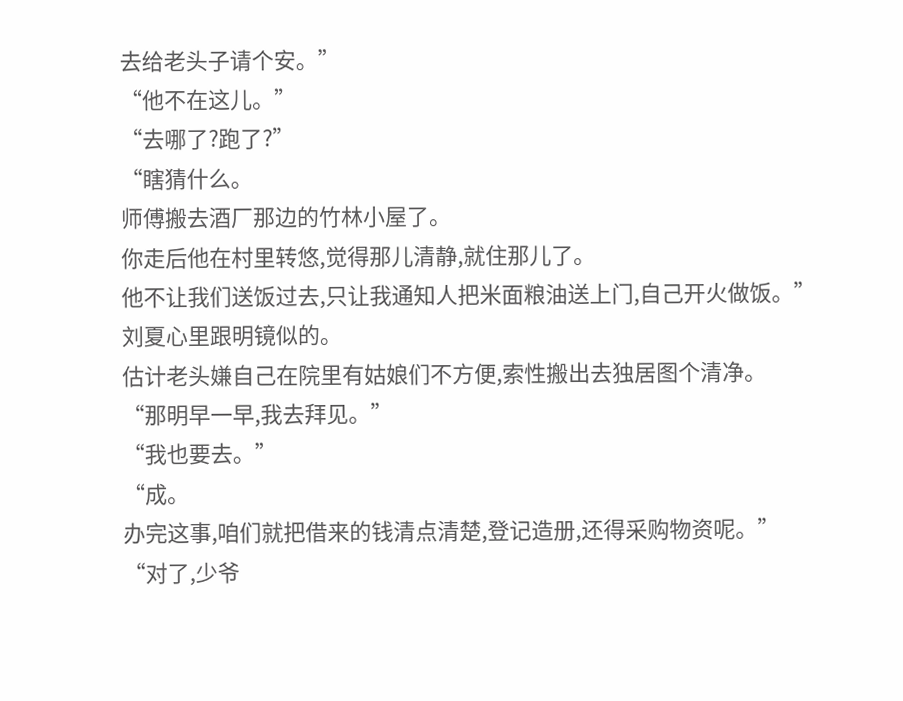去给老头子请个安。”
“他不在这儿。”
“去哪了?跑了?”
“瞎猜什么。
师傅搬去酒厂那边的竹林小屋了。
你走后他在村里转悠,觉得那儿清静,就住那儿了。
他不让我们送饭过去,只让我通知人把米面粮油送上门,自己开火做饭。”
刘夏心里跟明镜似的。
估计老头嫌自己在院里有姑娘们不方便,索性搬出去独居图个清净。
“那明早一早,我去拜见。”
“我也要去。”
“成。
办完这事,咱们就把借来的钱清点清楚,登记造册,还得采购物资呢。”
“对了,少爷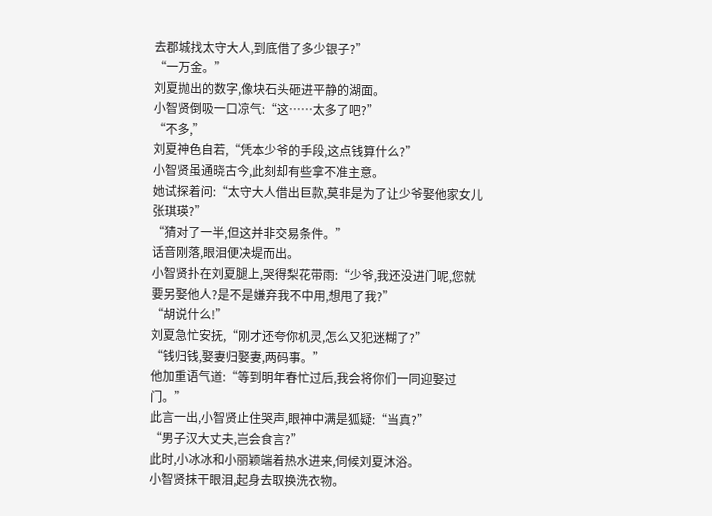去郡城找太守大人,到底借了多少银子?”
“一万金。”
刘夏抛出的数字,像块石头砸进平静的湖面。
小智贤倒吸一口凉气:“这……太多了吧?”
“不多,”
刘夏神色自若,“凭本少爷的手段,这点钱算什么?”
小智贤虽通晓古今,此刻却有些拿不准主意。
她试探着问:“太守大人借出巨款,莫非是为了让少爷娶他家女儿张琪瑛?”
“猜对了一半,但这并非交易条件。”
话音刚落,眼泪便决堤而出。
小智贤扑在刘夏腿上,哭得梨花带雨:“少爷,我还没进门呢,您就要另娶他人?是不是嫌弃我不中用,想甩了我?”
“胡说什么!”
刘夏急忙安抚,“刚才还夸你机灵,怎么又犯迷糊了?”
“钱归钱,娶妻归娶妻,两码事。”
他加重语气道:“等到明年春忙过后,我会将你们一同迎娶过门。”
此言一出,小智贤止住哭声,眼神中满是狐疑:“当真?”
“男子汉大丈夫,岂会食言?”
此时,小冰冰和小丽颖端着热水进来,伺候刘夏沐浴。
小智贤抹干眼泪,起身去取换洗衣物。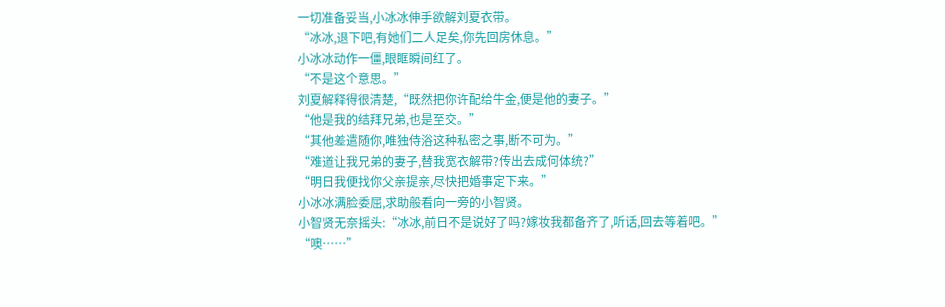一切准备妥当,小冰冰伸手欲解刘夏衣带。
“冰冰,退下吧,有她们二人足矣,你先回房休息。”
小冰冰动作一僵,眼眶瞬间红了。
“不是这个意思。”
刘夏解释得很清楚,“既然把你许配给牛金,便是他的妻子。”
“他是我的结拜兄弟,也是至交。”
“其他差遣随你,唯独侍浴这种私密之事,断不可为。”
“难道让我兄弟的妻子,替我宽衣解带?传出去成何体统?”
“明日我便找你父亲提亲,尽快把婚事定下来。”
小冰冰满脸委屈,求助般看向一旁的小智贤。
小智贤无奈摇头:“冰冰,前日不是说好了吗?嫁妆我都备齐了,听话,回去等着吧。”
“噢……”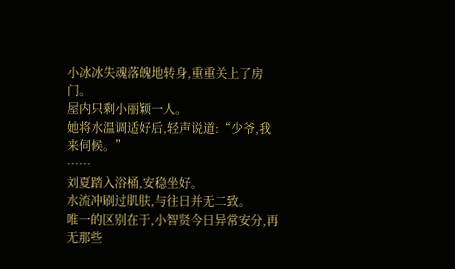小冰冰失魂落魄地转身,重重关上了房门。
屋内只剩小丽颖一人。
她将水温调适好后,轻声说道:“少爷,我来伺候。”
……
刘夏踏入浴桶,安稳坐好。
水流冲刷过肌肤,与往日并无二致。
唯一的区别在于,小智贤今日异常安分,再无那些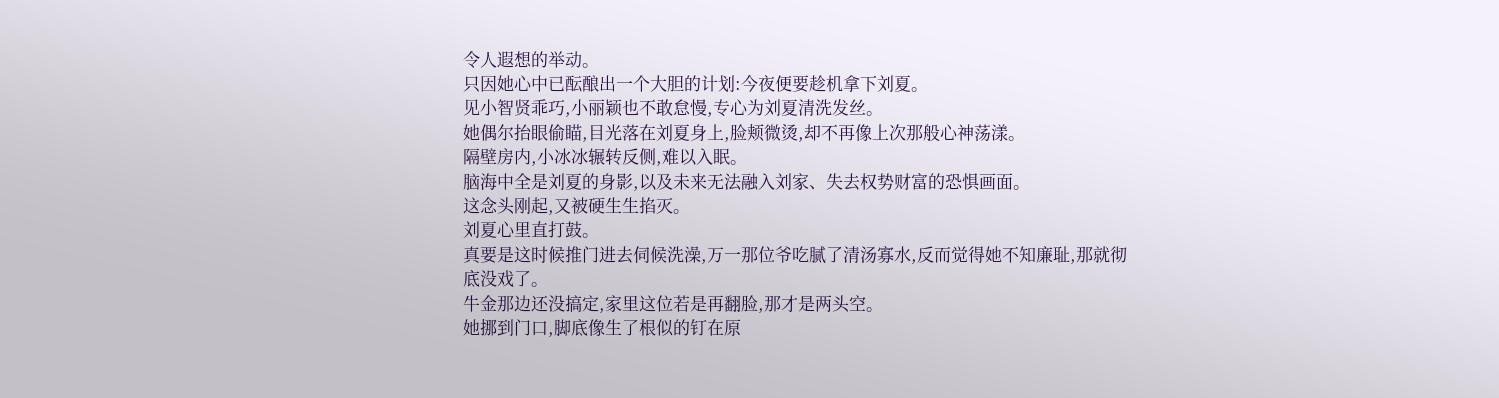令人遐想的举动。
只因她心中已酝酿出一个大胆的计划:今夜便要趁机拿下刘夏。
见小智贤乖巧,小丽颖也不敢怠慢,专心为刘夏清洗发丝。
她偶尔抬眼偷瞄,目光落在刘夏身上,脸颊微烫,却不再像上次那般心神荡漾。
隔壁房内,小冰冰辗转反侧,难以入眠。
脑海中全是刘夏的身影,以及未来无法融入刘家、失去权势财富的恐惧画面。
这念头刚起,又被硬生生掐灭。
刘夏心里直打鼓。
真要是这时候推门进去伺候洗澡,万一那位爷吃腻了清汤寡水,反而觉得她不知廉耻,那就彻底没戏了。
牛金那边还没搞定,家里这位若是再翻脸,那才是两头空。
她挪到门口,脚底像生了根似的钉在原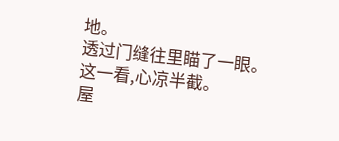地。
透过门缝往里瞄了一眼。
这一看,心凉半截。
屋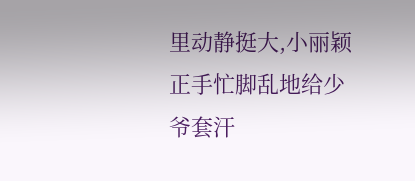里动静挺大,小丽颖正手忙脚乱地给少爷套汗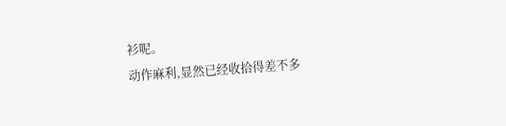衫呢。
动作麻利,显然已经收拾得差不多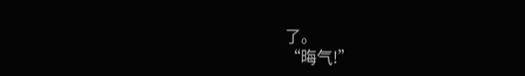了。
“晦气!”